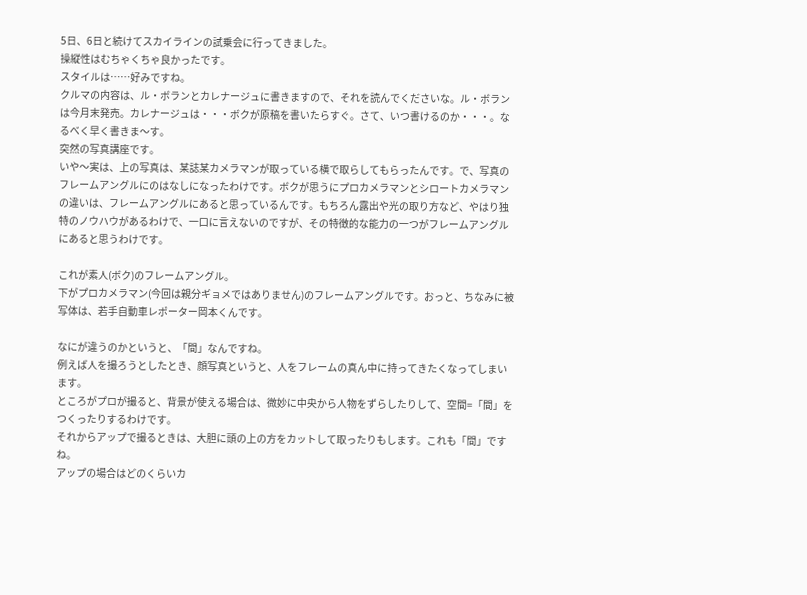5日、6日と続けてスカイラインの試乗会に行ってきました。
操縦性はむちゃくちゃ良かったです。
スタイルは……好みですね。
クルマの内容は、ル・ボランとカレナージュに書きますので、それを読んでくださいな。ル・ボランは今月末発売。カレナージュは・・・ボクが原稿を書いたらすぐ。さて、いつ書けるのか・・・。なるべく早く書きま〜す。
突然の写真講座です。
いや〜実は、上の写真は、某誌某カメラマンが取っている横で取らしてもらったんです。で、写真のフレームアングルにのはなしになったわけです。ボクが思うにプロカメラマンとシロートカメラマンの違いは、フレームアングルにあると思っているんです。もちろん露出や光の取り方など、やはり独特のノウハウがあるわけで、一口に言えないのですが、その特徴的な能力の一つがフレームアングルにあると思うわけです。

これが素人(ボク)のフレームアングル。
下がプロカメラマン(今回は親分ギョメではありません)のフレームアングルです。おっと、ちなみに被写体は、若手自動車レポーター岡本くんです。

なにが違うのかというと、「間」なんですね。
例えば人を撮ろうとしたとき、顔写真というと、人をフレームの真ん中に持ってきたくなってしまいます。
ところがプロが撮ると、背景が使える場合は、微妙に中央から人物をずらしたりして、空間=「間」をつくったりするわけです。
それからアップで撮るときは、大胆に頭の上の方をカットして取ったりもします。これも「間」ですね。
アップの場合はどのくらいカ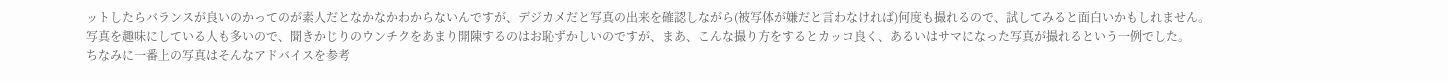ットしたらバランスが良いのかってのが素人だとなかなかわからないんですが、デジカメだと写真の出来を確認しながら(被写体が嫌だと言わなければ)何度も撮れるので、試してみると面白いかもしれません。
写真を趣味にしている人も多いので、聞きかじりのウンチクをあまり開陳するのはお恥ずかしいのですが、まあ、こんな撮り方をするとカッコ良く、あるいはサマになった写真が撮れるという一例でした。
ちなみに一番上の写真はそんなアドバイスを参考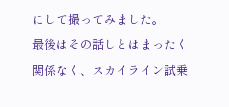にして撮ってみました。
最後はその話しとはまったく関係なく、スカイライン試乗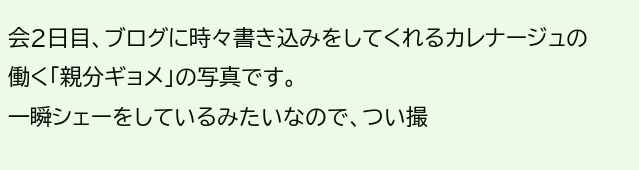会2日目、ブログに時々書き込みをしてくれるカレナージュの働く「親分ギョメ」の写真です。
一瞬シェーをしているみたいなので、つい撮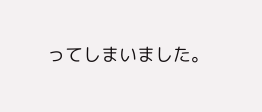ってしまいました。